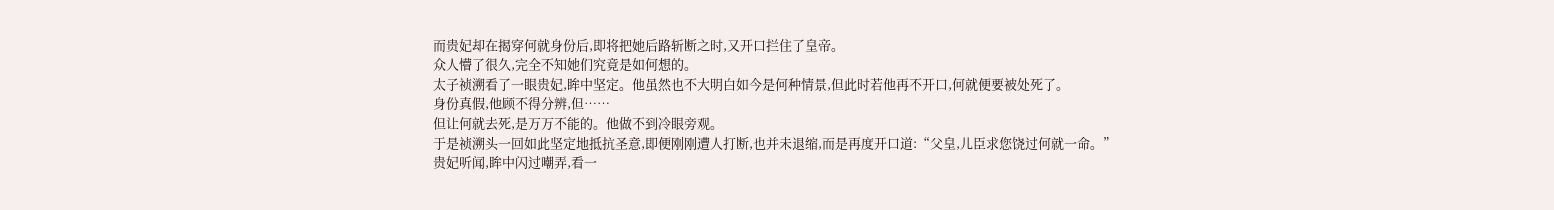而贵妃却在揭穿何就身份后,即将把她后路斩断之时,又开口拦住了皇帝。
众人懵了很久,完全不知她们究竟是如何想的。
太子祯溯看了一眼贵妃,眸中坚定。他虽然也不大明白如今是何种情景,但此时若他再不开口,何就便要被处死了。
身份真假,他顾不得分辨,但……
但让何就去死,是万万不能的。他做不到冷眼旁观。
于是祯溯头一回如此坚定地抵抗圣意,即便刚刚遭人打断,也并未退缩,而是再度开口道:“父皇,儿臣求您饶过何就一命。”
贵妃听闻,眸中闪过嘲弄,看一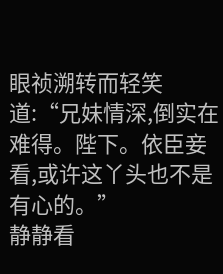眼祯溯转而轻笑道:“兄妹情深,倒实在难得。陛下。依臣妾看,或许这丫头也不是有心的。”
静静看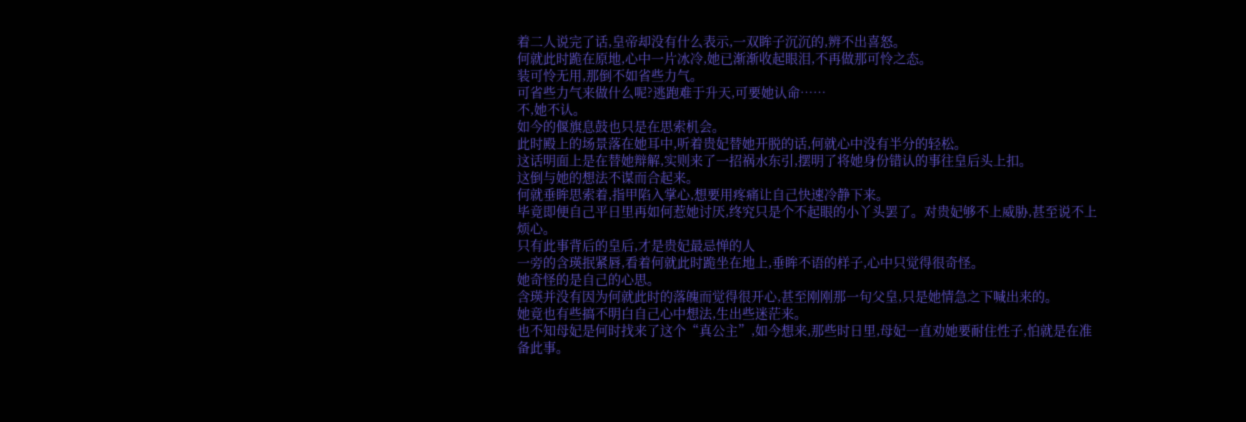着二人说完了话,皇帝却没有什么表示,一双眸子沉沉的,辨不出喜怒。
何就此时跪在原地,心中一片冰冷,她已渐渐收起眼泪,不再做那可怜之态。
装可怜无用,那倒不如省些力气。
可省些力气来做什么呢?逃跑难于升天,可要她认命……
不,她不认。
如今的偃旗息鼓也只是在思索机会。
此时殿上的场景落在她耳中,听着贵妃替她开脱的话,何就心中没有半分的轻松。
这话明面上是在替她辩解,实则来了一招祸水东引,摆明了将她身份错认的事往皇后头上扣。
这倒与她的想法不谋而合起来。
何就垂眸思索着,指甲陷入掌心,想要用疼痛让自己快速冷静下来。
毕竟即便自己平日里再如何惹她讨厌,终究只是个不起眼的小丫头罢了。对贵妃够不上威胁,甚至说不上烦心。
只有此事背后的皇后,才是贵妃最忌惮的人
一旁的含瑛抿紧唇,看着何就此时跪坐在地上,垂眸不语的样子,心中只觉得很奇怪。
她奇怪的是自己的心思。
含瑛并没有因为何就此时的落魄而觉得很开心,甚至刚刚那一句父皇,只是她情急之下喊出来的。
她竟也有些搞不明白自己心中想法,生出些迷茫来。
也不知母妃是何时找来了这个“真公主”,如今想来,那些时日里,母妃一直劝她要耐住性子,怕就是在准备此事。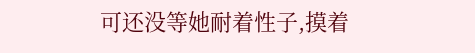可还没等她耐着性子,摸着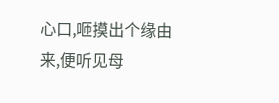心口,咂摸出个缘由来,便听见母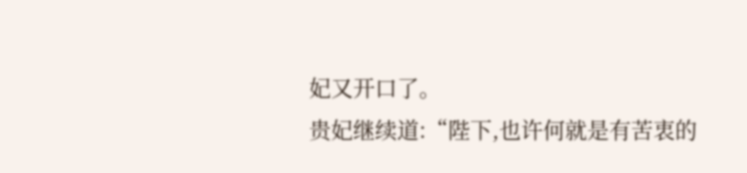妃又开口了。
贵妃继续道:“陛下,也许何就是有苦衷的